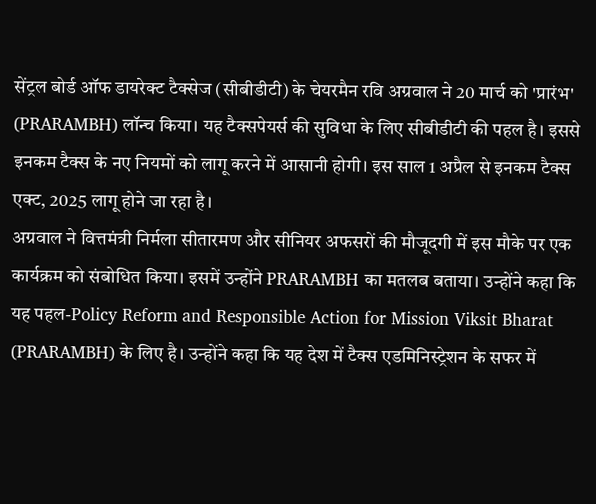सेंट्रल बोर्ड ऑफ डायरेक्ट टैक्सेज (सीबीडीटी) के चेयरमैन रवि अग्रवाल ने 20 मार्च को 'प्रारंभ' (PRARAMBH) लॉन्च किया। यह टैक्सपेयर्स की सुविधा के लिए सीबीडीटी की पहल है। इससे इनकम टैक्स के नए नियमों को लागू करने में आसानी होगी। इस साल 1 अप्रैल से इनकम टैक्स एक्ट, 2025 लागू होने जा रहा है।
अग्रवाल ने वित्तमंत्री निर्मला सीतारमण और सीनियर अफसरों की मौजूदगी में इस मौके पर एक कार्यक्रम को संबोधित किया। इसमें उन्होंने PRARAMBH का मतलब बताया। उन्होंने कहा कि यह पहल-Policy Reform and Responsible Action for Mission Viksit Bharat (PRARAMBH) के लिए है। उन्होंने कहा कि यह देश में टैक्स एडमिनिस्ट्रेशन के सफर में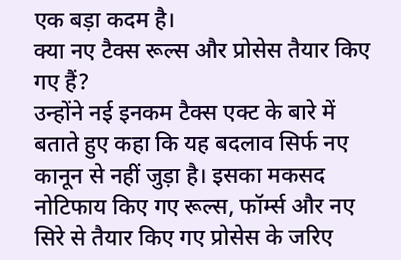एक बड़ा कदम है।
क्या नए टैक्स रूल्स और प्रोसेस तैयार किए गए हैं?
उन्होंने नई इनकम टैक्स एक्ट के बारे में बताते हुए कहा कि यह बदलाव सिर्फ नए कानून से नहीं जुड़ा है। इसका मकसद नोटिफाय किए गए रूल्स, फॉर्म्स और नए सिरे से तैयार किए गए प्रोसेस के जरिए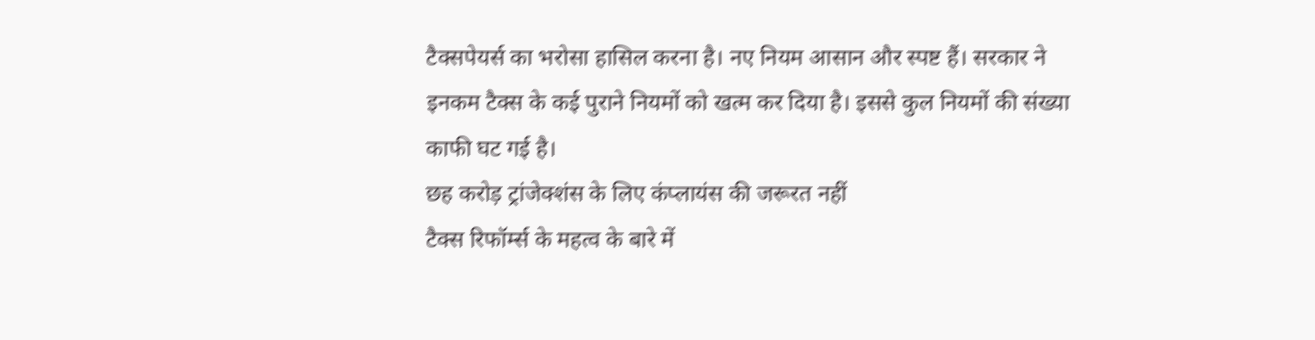टैक्सपेयर्स का भरोसा हासिल करना है। नए नियम आसान और स्पष्ट हैं। सरकार ने इनकम टैक्स के कई पुराने नियमों को खत्म कर दिया है। इससे कुल नियमों की संख्या काफी घट गई है।
छह करोड़ ट्रांजेक्शंस के लिए कंप्लायंस की जरूरत नहीं
टैक्स रिफॉर्म्स के महत्व के बारे में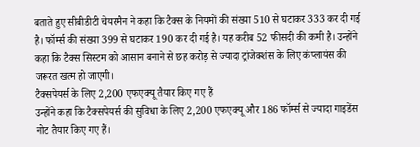बताते हुए सीबीडीटी चेयरमैन ने कहा कि टैक्स के नियमों की संख्या 510 से घटाकर 333 कर दी गई है। फॉर्म्स की संख्या 399 से घटाकर 190 कर दी गई है। यह करीब 52 फीसदी की कमी है। उन्होंने कहा कि टैक्स सिस्टम को आसान बनाने से छह करोड़ से ज्यादा ट्रांजेक्शंस के लिए कंप्लायंस की जरूरत खत्म हो जाएगी।
टैक्सपेयर्स के लिए 2,200 एफएक्यू तैयार किए गए हैं
उन्होंने कहा कि टैक्सपेयर्स की सुविधा के लिए 2,200 एफएक्यू और 186 फॉर्म्स से ज्यादा गाइडेंस नोट तैयार किए गए हैं।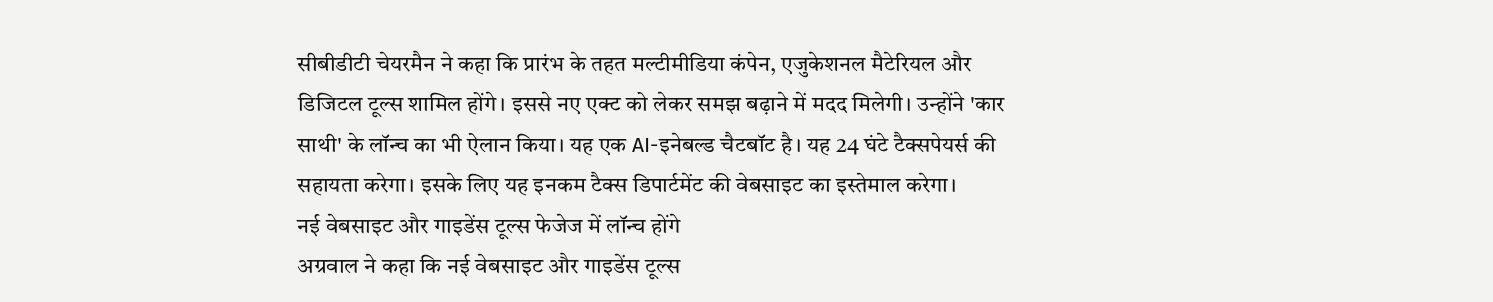सीबीडीटी चेयरमैन ने कहा कि प्रारंभ के तहत मल्टीमीडिया कंपेन, एजुकेशनल मैटेरियल और डिजिटल टूल्स शामिल होंगे। इससे नए एक्ट को लेकर समझ बढ़ाने में मदद मिलेगी। उन्होंने 'कार साथी' के लॉन्च का भी ऐलान किया। यह एक AI-इनेबल्ड चैटबॉट है। यह 24 घंटे टैक्सपेयर्स की सहायता करेगा। इसके लिए यह इनकम टैक्स डिपार्टमेंट की वेबसाइट का इस्तेमाल करेगा।
नई वेबसाइट और गाइडेंस टूल्स फेजेज में लॉन्च होंगे
अग्रवाल ने कहा कि नई वेबसाइट और गाइडेंस टूल्स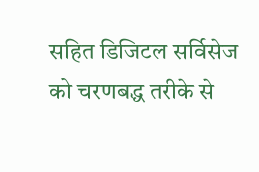सहित डिजिटल सर्विसेज को चरणबद्ध तरीके से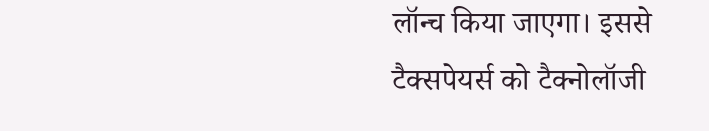लॉन्च किया जाएगा। इससे टैक्सपेयर्स को टैक्नोलॉजी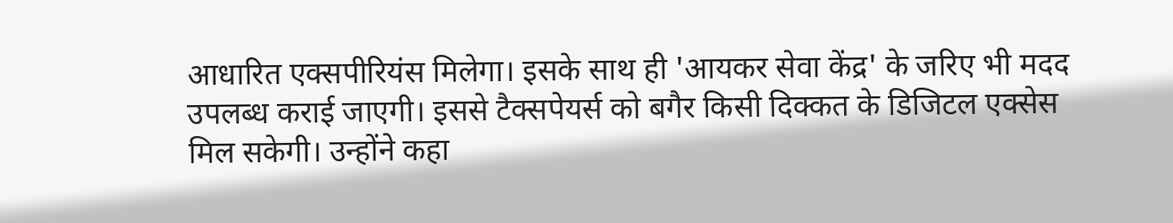आधारित एक्सपीरियंस मिलेगा। इसके साथ ही 'आयकर सेवा केंद्र' के जरिए भी मदद उपलब्ध कराई जाएगी। इससे टैक्सपेयर्स को बगैर किसी दिक्कत के डिजिटल एक्सेस मिल सकेगी। उन्होंने कहा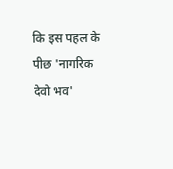कि इस पहल के पीछ 'नागरिक देवो भव'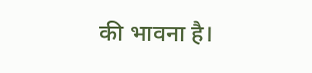की भावना है।